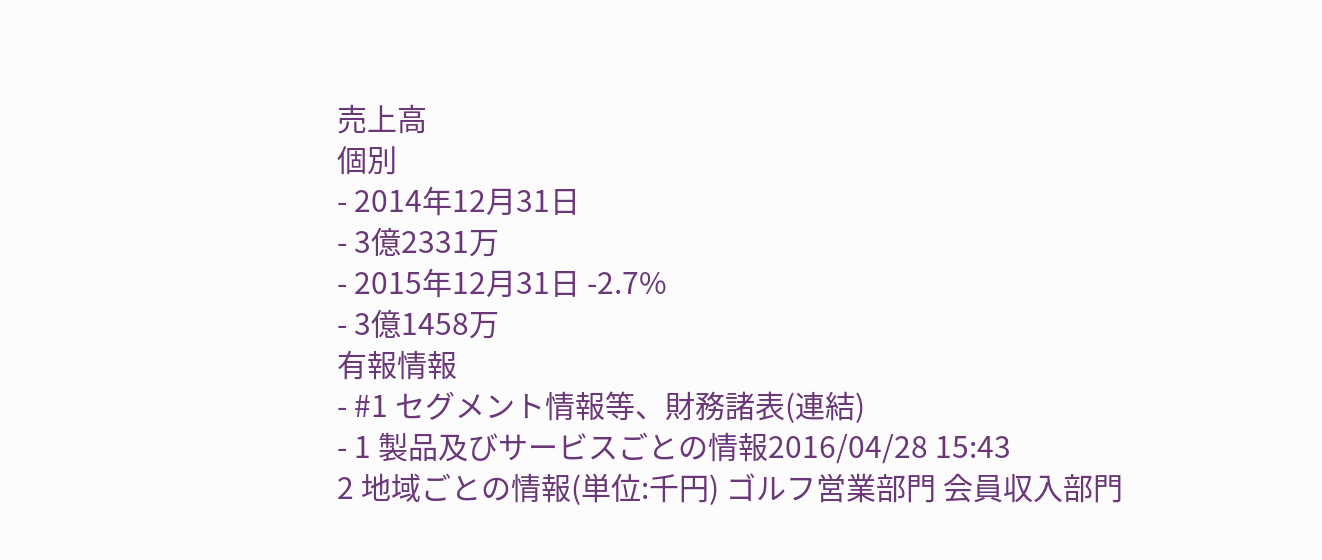売上高
個別
- 2014年12月31日
- 3億2331万
- 2015年12月31日 -2.7%
- 3億1458万
有報情報
- #1 セグメント情報等、財務諸表(連結)
- 1 製品及びサービスごとの情報2016/04/28 15:43
2 地域ごとの情報(単位:千円) ゴルフ営業部門 会員収入部門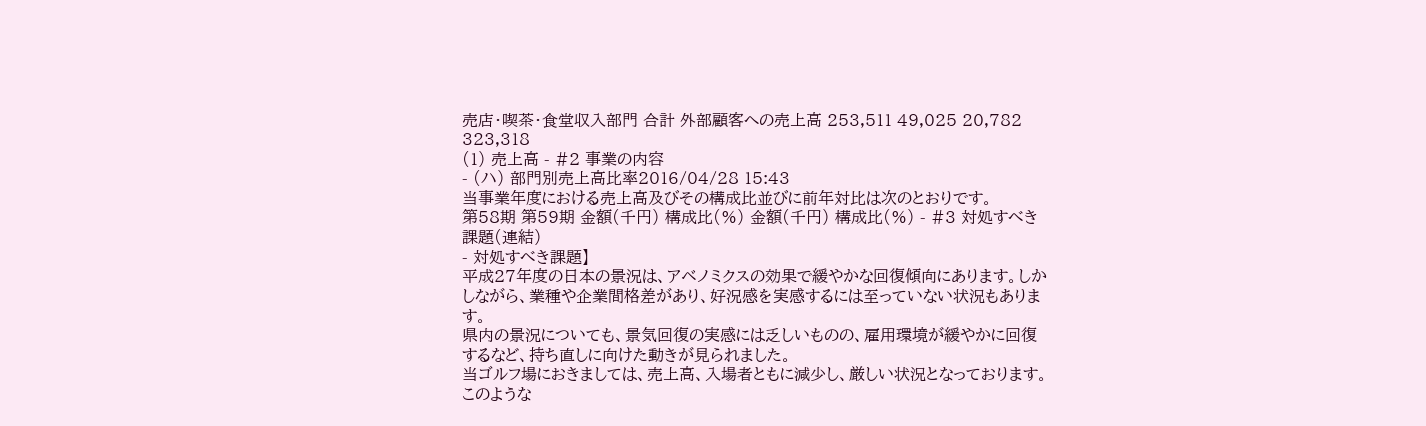売店・喫茶・食堂収入部門 合計 外部顧客への売上高 253,511 49,025 20,782 323,318
(1) 売上高 - #2 事業の内容
- (ハ) 部門別売上高比率2016/04/28 15:43
当事業年度における売上高及びその構成比並びに前年対比は次のとおりです。
第58期 第59期 金額(千円) 構成比(%) 金額(千円) 構成比(%) - #3 対処すべき課題(連結)
- 対処すべき課題】
平成27年度の日本の景況は、アベノミクスの効果で緩やかな回復傾向にあります。しかしながら、業種や企業間格差があり、好況感を実感するには至っていない状況もあります。
県内の景況についても、景気回復の実感には乏しいものの、雇用環境が緩やかに回復するなど、持ち直しに向けた動きが見られました。
当ゴルフ場におきましては、売上高、入場者ともに減少し、厳しい状況となっております。このような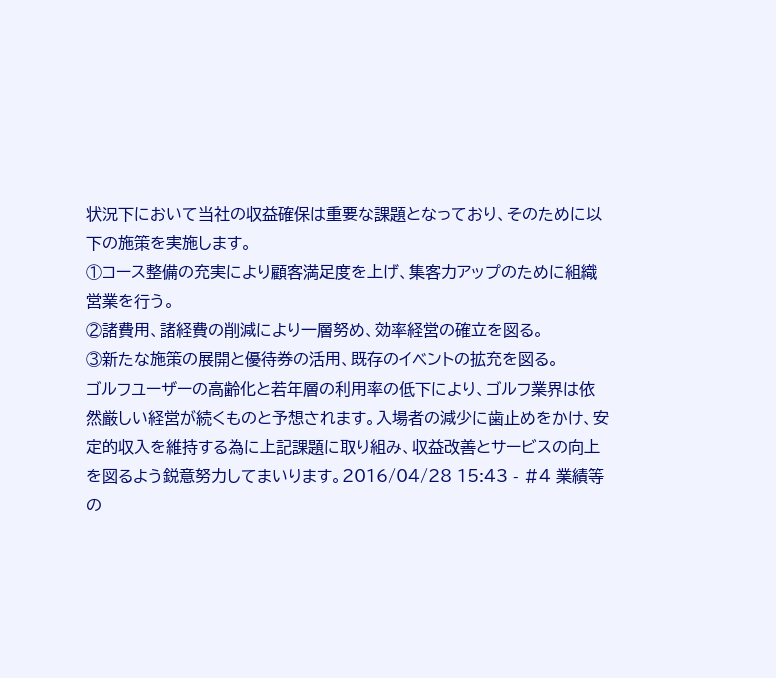状況下において当社の収益確保は重要な課題となっており、そのために以下の施策を実施します。
①コース整備の充実により顧客満足度を上げ、集客力アップのために組織営業を行う。
②諸費用、諸経費の削減により一層努め、効率経営の確立を図る。
③新たな施策の展開と優待券の活用、既存のイベントの拡充を図る。
ゴルフユーザーの高齢化と若年層の利用率の低下により、ゴルフ業界は依然厳しい経営が続くものと予想されます。入場者の減少に歯止めをかけ、安定的収入を維持する為に上記課題に取り組み、収益改善とサービスの向上を図るよう鋭意努力してまいります。2016/04/28 15:43 - #4 業績等の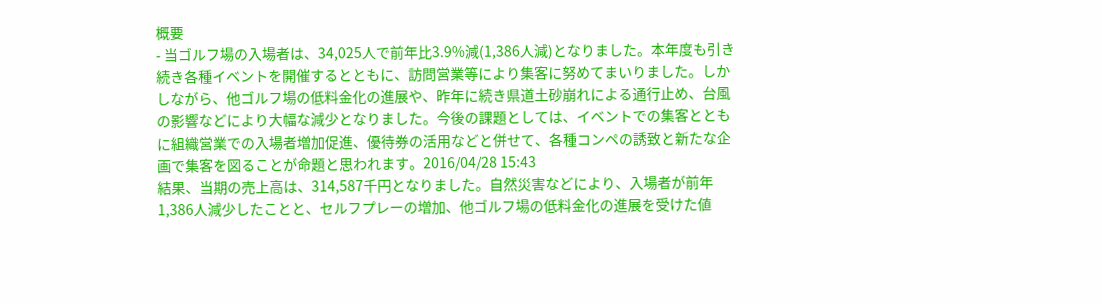概要
- 当ゴルフ場の入場者は、34,025人で前年比3.9%減(1,386人減)となりました。本年度も引き続き各種イベントを開催するとともに、訪問営業等により集客に努めてまいりました。しかしながら、他ゴルフ場の低料金化の進展や、昨年に続き県道土砂崩れによる通行止め、台風の影響などにより大幅な減少となりました。今後の課題としては、イベントでの集客とともに組織営業での入場者増加促進、優待券の活用などと併せて、各種コンペの誘致と新たな企画で集客を図ることが命題と思われます。2016/04/28 15:43
結果、当期の売上高は、314,587千円となりました。自然災害などにより、入場者が前年1,386人減少したことと、セルフプレーの増加、他ゴルフ場の低料金化の進展を受けた値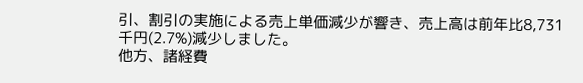引、割引の実施による売上単価減少が響き、売上高は前年比8,731千円(2.7%)減少しました。
他方、諸経費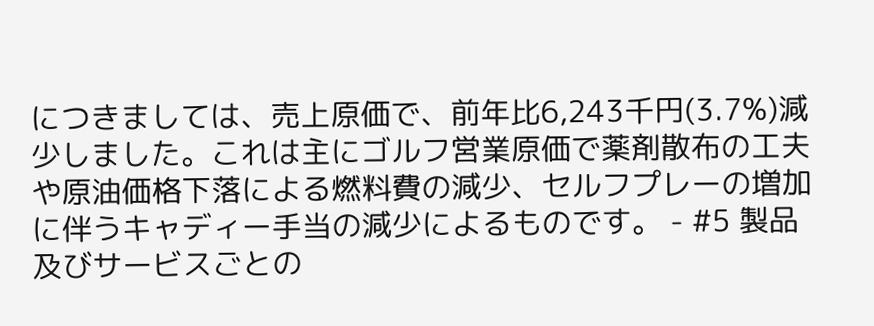につきましては、売上原価で、前年比6,243千円(3.7%)減少しました。これは主にゴルフ営業原価で薬剤散布の工夫や原油価格下落による燃料費の減少、セルフプレーの増加に伴うキャディー手当の減少によるものです。 - #5 製品及びサービスごとの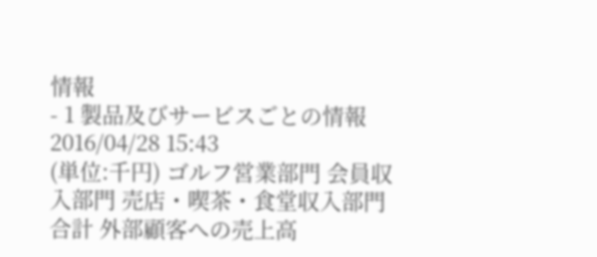情報
- 1 製品及びサービスごとの情報2016/04/28 15:43
(単位:千円) ゴルフ営業部門 会員収入部門 売店・喫茶・食堂収入部門 合計 外部顧客への売上高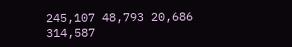245,107 48,793 20,686 314,587